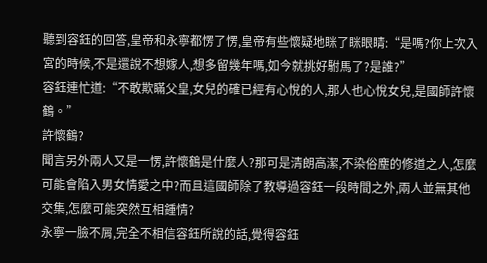聽到容鈺的回答,皇帝和永寧都愣了愣,皇帝有些懷疑地眯了眯眼睛:“是嗎?你上次入宮的時候,不是還說不想嫁人,想多留幾年嗎,如今就挑好駙馬了?是誰?”
容鈺連忙道:“不敢欺瞞父皇,女兒的確已經有心悅的人,那人也心悅女兒,是國師許懷鶴。”
許懷鶴?
聞言另外兩人又是一愣,許懷鶴是什麼人?那可是清朗高潔,不染俗塵的修道之人,怎麼可能會陷入男女情愛之中?而且這國師除了教導過容鈺一段時間之外,兩人並無其他交集,怎麼可能突然互相鍾情?
永寧一臉不屑,完全不相信容鈺所說的話,覺得容鈺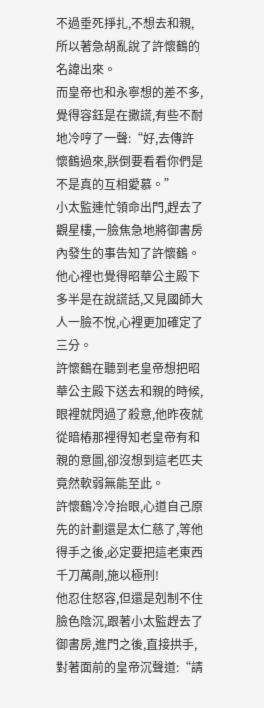不過垂死掙扎,不想去和親,所以著急胡亂說了許懷鶴的名諱出來。
而皇帝也和永寧想的差不多,覺得容鈺是在撒謊,有些不耐地冷哼了一聲:“好,去傳許懷鶴過來,朕倒要看看你們是不是真的互相愛慕。”
小太監連忙領命出門,趕去了觀星樓,一臉焦急地將御書房內發生的事告知了許懷鶴。他心裡也覺得昭華公主殿下多半是在說謊話,又見國師大人一臉不悅,心裡更加確定了三分。
許懷鶴在聽到老皇帝想把昭華公主殿下送去和親的時候,眼裡就閃過了殺意,他昨夜就從暗樁那裡得知老皇帝有和親的意圖,卻沒想到這老匹夫竟然軟弱無能至此。
許懷鶴冷冷抬眼,心道自己原先的計劃還是太仁慈了,等他得手之後,必定要把這老東西千刀萬剮,施以極刑!
他忍住怒容,但還是剋制不住臉色陰沉,跟著小太監趕去了御書房,進門之後,直接拱手,對著面前的皇帝沉聲道:“請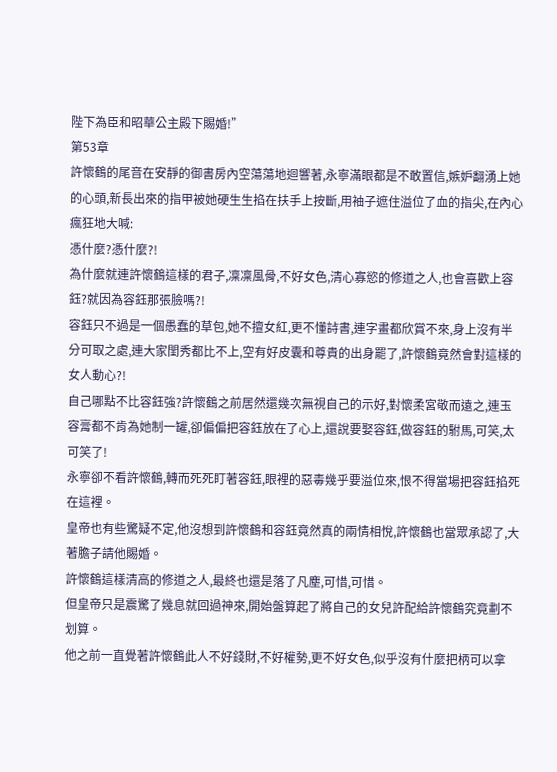陛下為臣和昭華公主殿下賜婚!”
第53章
許懷鶴的尾音在安靜的御書房內空蕩蕩地迴響著,永寧滿眼都是不敢置信,嫉妒翻湧上她的心頭,新長出來的指甲被她硬生生掐在扶手上按斷,用袖子遮住溢位了血的指尖,在內心瘋狂地大喊:
憑什麼?憑什麼?!
為什麼就連許懷鶴這樣的君子,凜凜風骨,不好女色,清心寡慾的修道之人,也會喜歡上容鈺?就因為容鈺那張臉嗎?!
容鈺只不過是一個愚蠢的草包,她不擅女紅,更不懂詩書,連字畫都欣賞不來,身上沒有半分可取之處,連大家閨秀都比不上,空有好皮囊和尊貴的出身罷了,許懷鶴竟然會對這樣的女人動心?!
自己哪點不比容鈺強?許懷鶴之前居然還幾次無視自己的示好,對懷柔宮敬而遠之,連玉容膏都不肯為她制一罐,卻偏偏把容鈺放在了心上,還說要娶容鈺,做容鈺的駙馬,可笑,太可笑了!
永寧卻不看許懷鶴,轉而死死盯著容鈺,眼裡的惡毒幾乎要溢位來,恨不得當場把容鈺掐死在這裡。
皇帝也有些驚疑不定,他沒想到許懷鶴和容鈺竟然真的兩情相悅,許懷鶴也當眾承認了,大著膽子請他賜婚。
許懷鶴這樣清高的修道之人,最終也還是落了凡塵,可惜,可惜。
但皇帝只是震驚了幾息就回過神來,開始盤算起了將自己的女兒許配給許懷鶴究竟劃不划算。
他之前一直覺著許懷鶴此人不好錢財,不好權勢,更不好女色,似乎沒有什麼把柄可以拿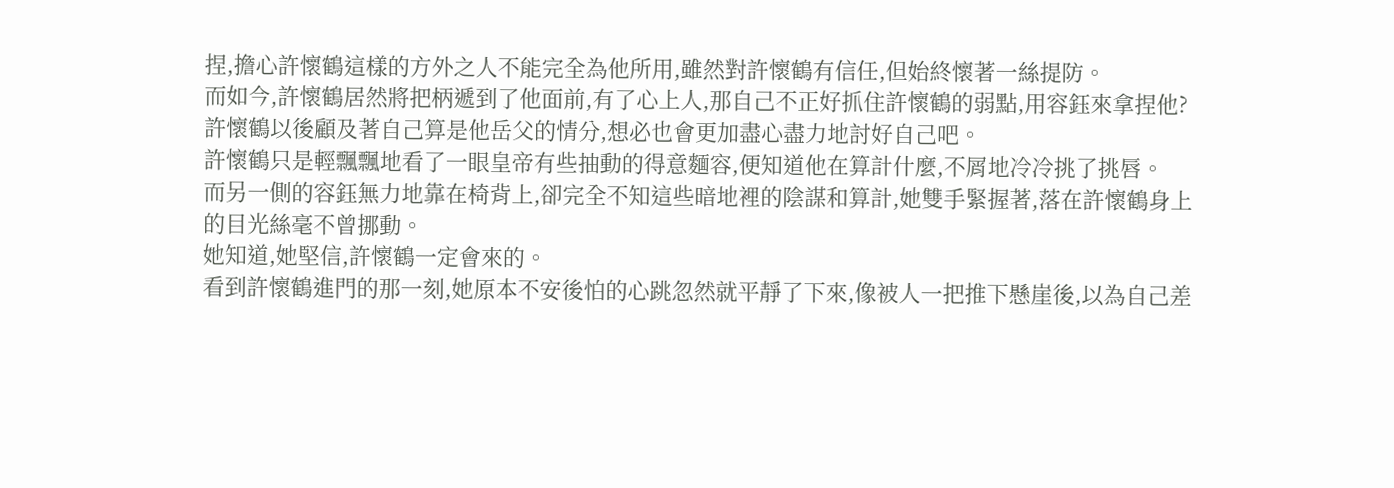捏,擔心許懷鶴這樣的方外之人不能完全為他所用,雖然對許懷鶴有信任,但始終懷著一絲提防。
而如今,許懷鶴居然將把柄遞到了他面前,有了心上人,那自己不正好抓住許懷鶴的弱點,用容鈺來拿捏他?許懷鶴以後顧及著自己算是他岳父的情分,想必也會更加盡心盡力地討好自己吧。
許懷鶴只是輕飄飄地看了一眼皇帝有些抽動的得意麵容,便知道他在算計什麼,不屑地冷冷挑了挑唇。
而另一側的容鈺無力地靠在椅背上,卻完全不知這些暗地裡的陰謀和算計,她雙手緊握著,落在許懷鶴身上的目光絲毫不曾挪動。
她知道,她堅信,許懷鶴一定會來的。
看到許懷鶴進門的那一刻,她原本不安後怕的心跳忽然就平靜了下來,像被人一把推下懸崖後,以為自己差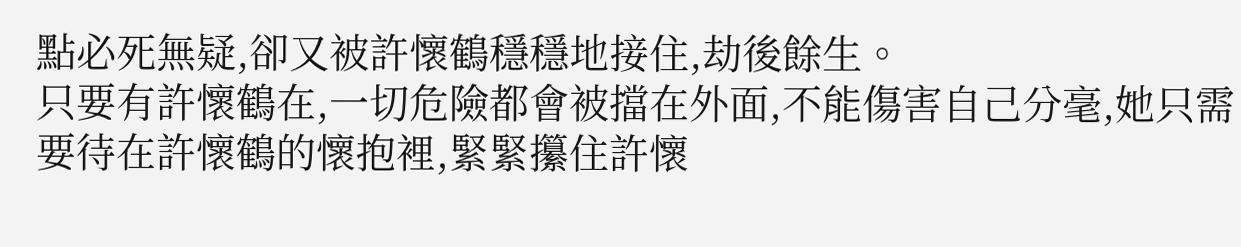點必死無疑,卻又被許懷鶴穩穩地接住,劫後餘生。
只要有許懷鶴在,一切危險都會被擋在外面,不能傷害自己分毫,她只需要待在許懷鶴的懷抱裡,緊緊攥住許懷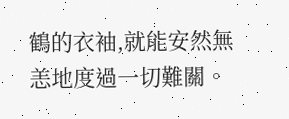鶴的衣袖,就能安然無恙地度過一切難關。